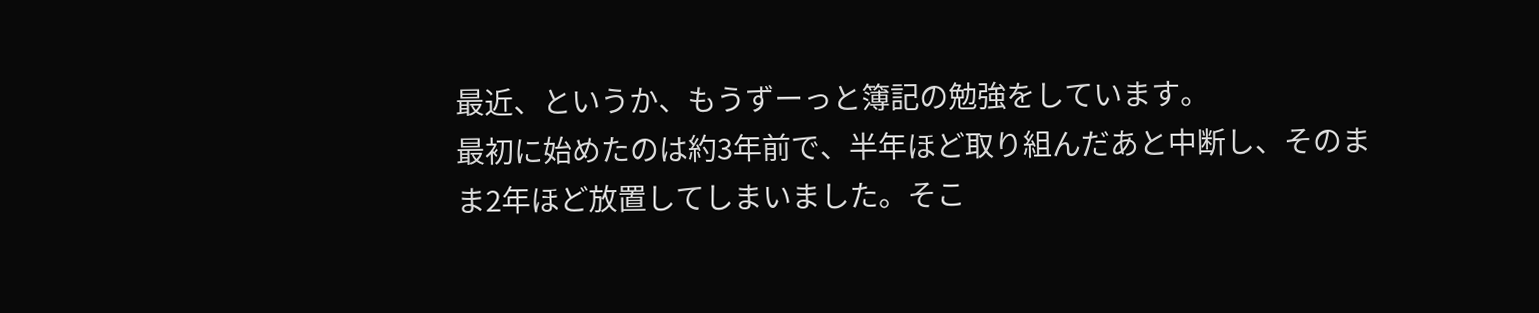最近、というか、もうずーっと簿記の勉強をしています。
最初に始めたのは約3年前で、半年ほど取り組んだあと中断し、そのまま2年ほど放置してしまいました。そこ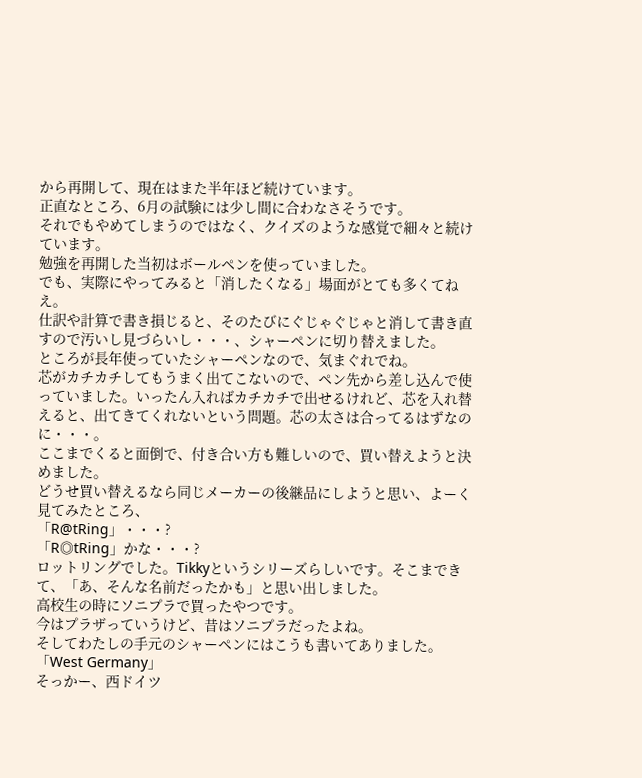から再開して、現在はまた半年ほど続けています。
正直なところ、6月の試験には少し間に合わなさそうです。
それでもやめてしまうのではなく、クイズのような感覚で細々と続けています。
勉強を再開した当初はボールペンを使っていました。
でも、実際にやってみると「消したくなる」場面がとても多くてねえ。
仕訳や計算で書き損じると、そのたびにぐじゃぐじゃと消して書き直すので汚いし見づらいし・・・、シャーペンに切り替えました。
ところが長年使っていたシャーペンなので、気まぐれでね。
芯がカチカチしてもうまく出てこないので、ペン先から差し込んで使っていました。いったん入ればカチカチで出せるけれど、芯を入れ替えると、出てきてくれないという問題。芯の太さは合ってるはずなのに・・・。
ここまでくると面倒で、付き合い方も難しいので、買い替えようと決めました。
どうせ買い替えるなら同じメーカーの後継品にしようと思い、よーく見てみたところ、
「R@tRing」・・・?
「R◎tRing」かな・・・?
ロットリングでした。Tikkyというシリーズらしいです。そこまできて、「あ、そんな名前だったかも」と思い出しました。
高校生の時にソニプラで買ったやつです。
今はプラザっていうけど、昔はソニプラだったよね。
そしてわたしの手元のシャーペンにはこうも書いてありました。
「West Germany」
そっかー、西ドイツ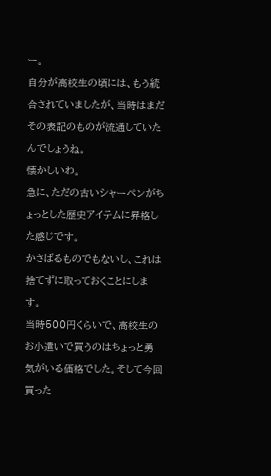ー。
自分が高校生の頃には、もう統合されていましたが、当時はまだその表記のものが流通していたんでしょうね。
懐かしいわ。
急に、ただの古いシャーペンがちょっとした歴史アイテムに昇格した感じです。
かさばるものでもないし、これは捨てずに取っておくことにします。
当時500円くらいで、高校生のお小遣いで買うのはちょっと勇気がいる価格でした。そして今回買った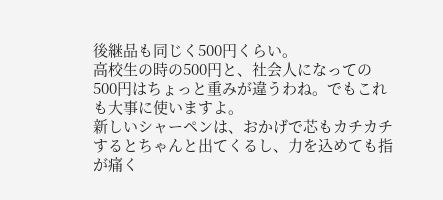後継品も同じく500円くらい。
高校生の時の500円と、社会人になっての500円はちょっと重みが違うわね。でもこれも大事に使いますよ。
新しいシャーペンは、おかげで芯もカチカチするとちゃんと出てくるし、力を込めても指が痛く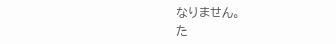なりません。
た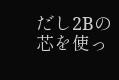だし2Bの芯を使っ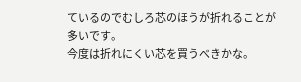ているのでむしろ芯のほうが折れることが多いです。
今度は折れにくい芯を買うべきかな。